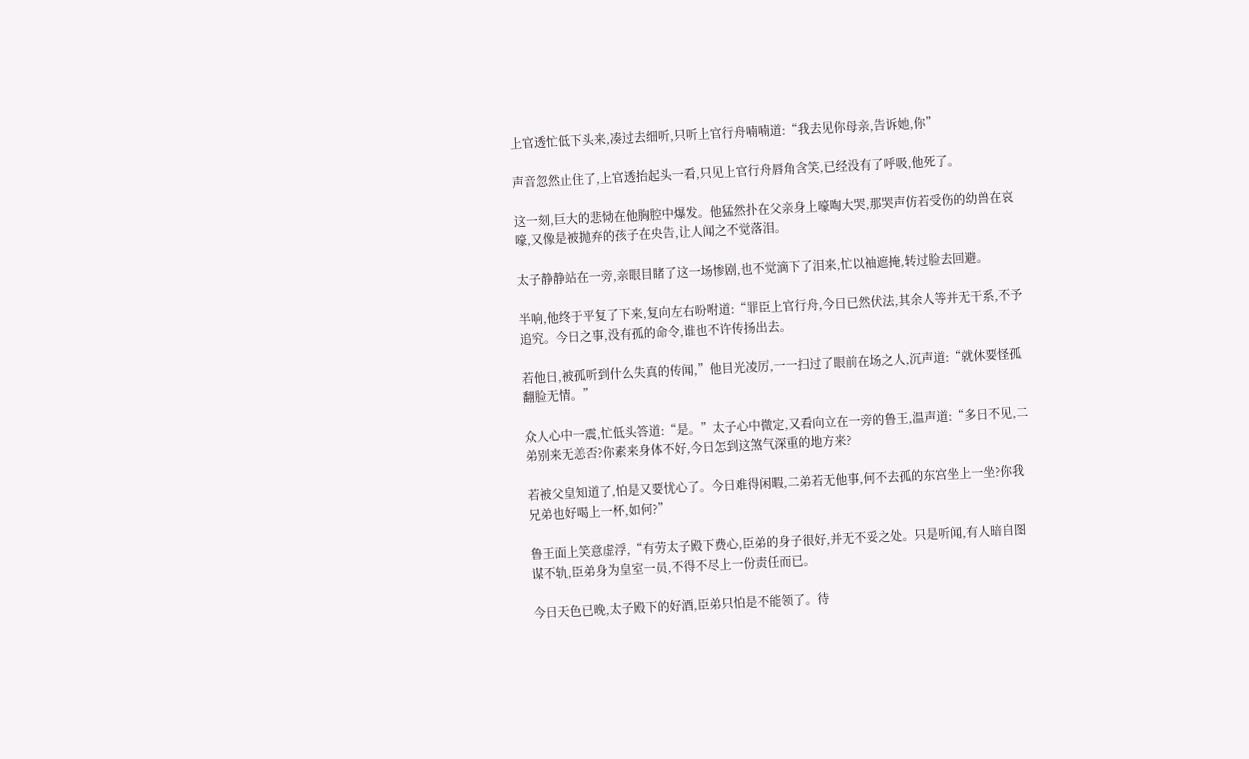上官透忙低下头来,凑过去细听,只听上官行舟喃喃道:“我去见你母亲,告诉她,你”

声音忽然止住了,上官透抬起头一看,只见上官行舟唇角含笑,已经没有了呼吸,他死了。

这一刻,巨大的悲恸在他胸腔中爆发。他猛然扑在父亲身上嚎啕大哭,那哭声仿若受伤的幼兽在哀嚎,又像是被抛弃的孩子在央告,让人闻之不觉落泪。

太子静静站在一旁,亲眼目睹了这一场惨剧,也不觉滴下了泪来,忙以袖遮掩,转过脸去回避。

半响,他终于平复了下来,复向左右吩咐道:“罪臣上官行舟,今日已然伏法,其余人等并无干系,不予追究。今日之事,没有孤的命令,谁也不许传扬出去。

若他日,被孤听到什么失真的传闻,”他目光凌厉,一一扫过了眼前在场之人,沉声道:“就休要怪孤翻脸无情。”

众人心中一震,忙低头答道:“是。”太子心中微定,又看向立在一旁的鲁王,温声道:“多日不见,二弟别来无恙否?你素来身体不好,今日怎到这煞气深重的地方来?

若被父皇知道了,怕是又要忧心了。今日难得闲暇,二弟若无他事,何不去孤的东宫坐上一坐?你我兄弟也好喝上一杯,如何?”

鲁王面上笑意虚浮,“有劳太子殿下费心,臣弟的身子很好,并无不妥之处。只是听闻,有人暗自图谋不轨,臣弟身为皇室一员,不得不尽上一份责任而已。

今日天色已晚,太子殿下的好酒,臣弟只怕是不能领了。待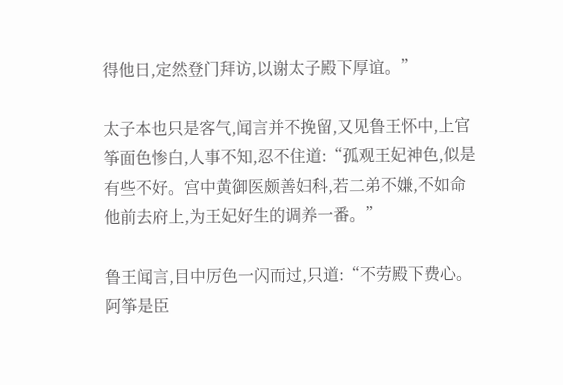得他日,定然登门拜访,以谢太子殿下厚谊。”

太子本也只是客气,闻言并不挽留,又见鲁王怀中,上官筝面色惨白,人事不知,忍不住道:“孤观王妃神色,似是有些不好。宫中黄御医颇善妇科,若二弟不嫌,不如命他前去府上,为王妃好生的调养一番。”

鲁王闻言,目中厉色一闪而过,只道:“不劳殿下费心。阿筝是臣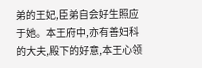弟的王妃,臣弟自会好生照应于她。本王府中,亦有善妇科的大夫,殿下的好意,本王心领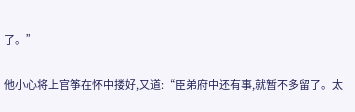了。”

他小心将上官筝在怀中搂好,又道:“臣弟府中还有事,就暂不多留了。太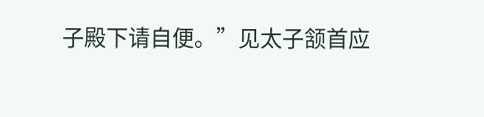子殿下请自便。”见太子颔首应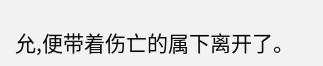允,便带着伤亡的属下离开了。